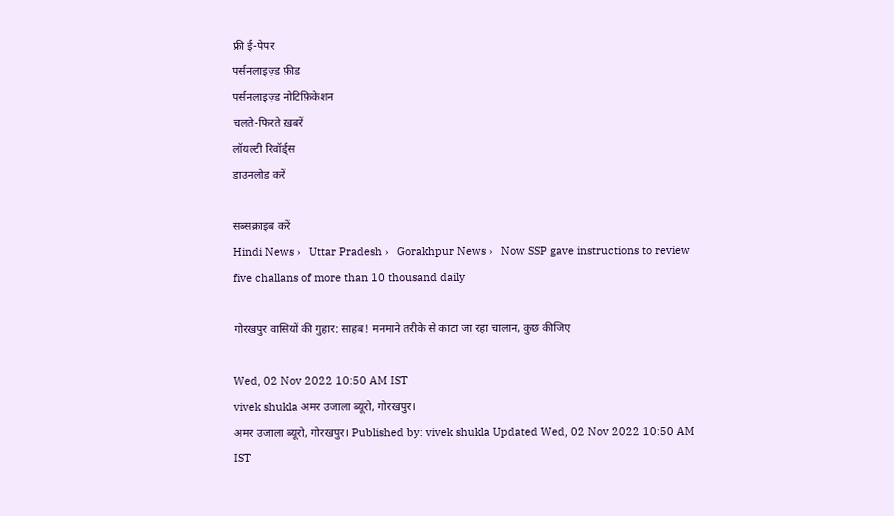फ्री ई-पेपर
पर्सनलाइज़्ड फ़ीड
पर्सनलाइज़्ड नोटिफ़िकेशन
चलते-फिरते ख़बरें
लॉयल्टी रिवॉर्ड्स
डाउनलोड करें

सब्सक्राइब करें
Hindi News ›   Uttar Pradesh ›   Gorakhpur News ›   Now SSP gave instructions to review five challans of more than 10 thousand daily

गोरखपुर वासियों की गुहार: साहब! मनमाने तरीके से काटा जा रहा चालान, कुछ कीजिए

Wed, 02 Nov 2022 10:50 AM IST
vivek shukla अमर उजाला ब्यूरो, गोरखपुर।
अमर उजाला ब्यूरो, गोरखपुर। Published by: vivek shukla Updated Wed, 02 Nov 2022 10:50 AM IST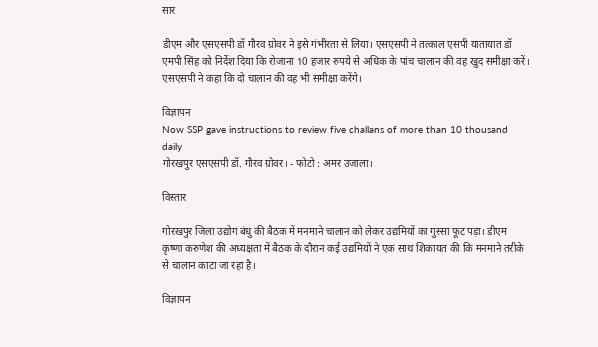सार

डीएम और एसएसपी डॉ गौरव ग्रोवर ने इसे गंभीरता से लिया। एसएसपी ने तत्काल एसपी यातायात डॉ एमपी सिंह को निर्देश दिया कि रोजाना 10 हजार रुपये से अधिक के पांच चालान की वह खुद समीक्षा करें। एसएसपी ने कहा कि दो चालान की वह भी समीक्षा करेंगे।

विज्ञापन
Now SSP gave instructions to review five challans of more than 10 thousand daily
गोरखपुर एसएसपी डॉ. गौरव ग्रोवर। - फोटो : अमर उजाला।

विस्तार

गोरखपुर जिला उद्योग बंधु की बैठक में मनमाने चालान को लेकर उद्यमियों का गुस्सा फूट पड़ा। डीएम कृष्णा करुणेश की अध्यक्षता में बैठक के दौरान कई उद्यमियों ने एक साथ शिकायत की कि मनमाने तरीके से चालान काटा जा रहा है।

विज्ञापन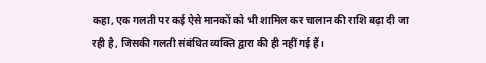कहा, एक गलती पर कई ऐसे मानकों को भी शामिल कर चालान की राशि बढ़ा दी जा रही है, जिसकी गलती संबंधित व्यक्ति द्वारा की ही नहीं गई हैं।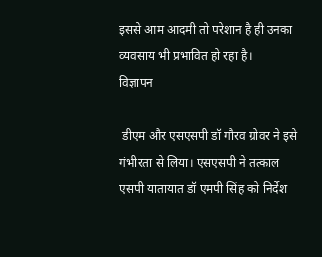इससे आम आदमी तो परेशान है ही उनका व्यवसाय भी प्रभावित हो रहा है।
विज्ञापन

 डीएम और एसएसपी डॉ गौरव ग्रोवर ने इसे गंभीरता से लिया। एसएसपी ने तत्काल एसपी यातायात डॉ एमपी सिंह को निर्देश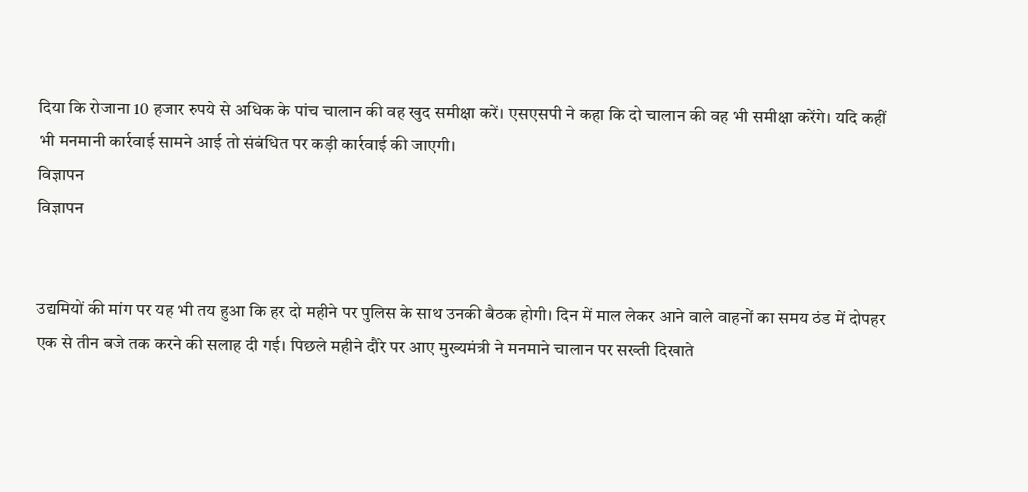दिया कि रोजाना 10 हजार रुपये से अधिक के पांच चालान की वह खुद समीक्षा करें। एसएसपी ने कहा कि दो चालान की वह भी समीक्षा करेंगे। यदि कहीं भी मनमानी कार्रवाई सामने आई तो संबंधित पर कड़ी कार्रवाई की जाएगी।
विज्ञापन
विज्ञापन


उद्यमियों की मांग पर यह भी तय हुआ कि हर दो महीने पर पुलिस के साथ उनकी बैठक होगी। दिन में माल लेकर आने वाले वाहनों का समय ठंड में दोपहर एक से तीन बजे तक करने की सलाह दी गई। पिछले महीने दौरे पर आए मुख्यमंत्री ने मनमाने चालान पर सख्ती दिखाते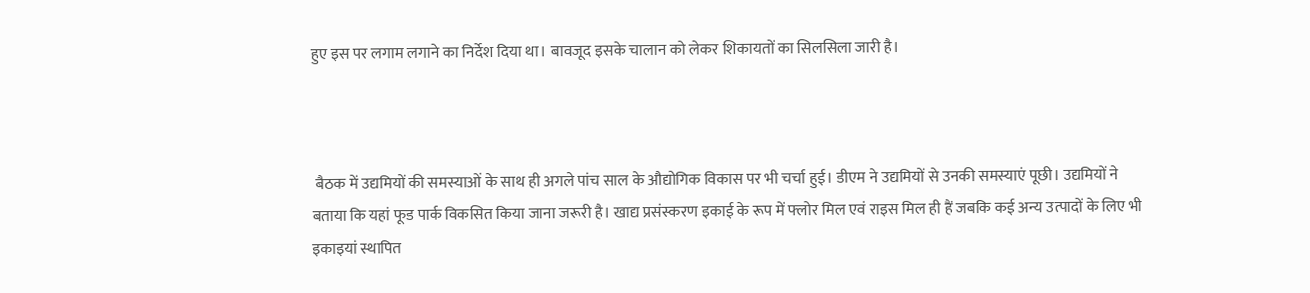हुए इस पर लगाम लगाने का निर्देश दिया था। बावजूद इसके चालान को लेकर शिकायतों का सिलसिला जारी है।



 बैठक में उद्यमियों की समस्याओं के साथ ही अगले पांच साल के औद्योगिक विकास पर भी चर्चा हुई। डीएम ने उद्यमियों से उनकी समस्याएं पूछी। उद्यमियों ने बताया कि यहां फूड पार्क विकसित किया जाना जरूरी है। खाद्य प्रसंस्करण इकाई के रूप में फ्लोर मिल एवं राइस मिल ही हैं जबकि कई अन्य उत्पादों के लिए भी इकाइयां स्थापित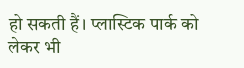हो सकती हैं। प्लास्टिक पार्क को लेकर भी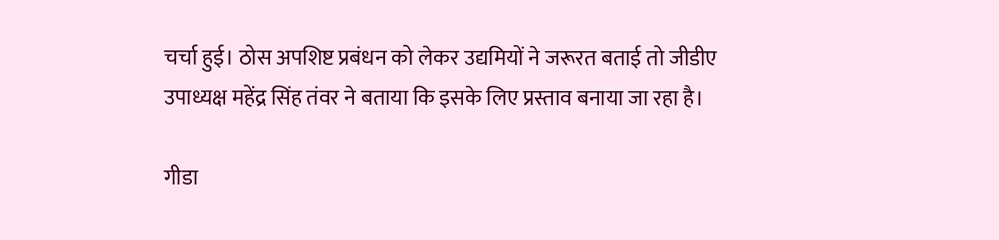चर्चा हुई। ठोस अपशिष्ट प्रबंधन को लेकर उद्यमियों ने जरूरत बताई तो जीडीए उपाध्यक्ष महेंद्र सिंह तंवर ने बताया कि इसके लिए प्रस्ताव बनाया जा रहा है।

गीडा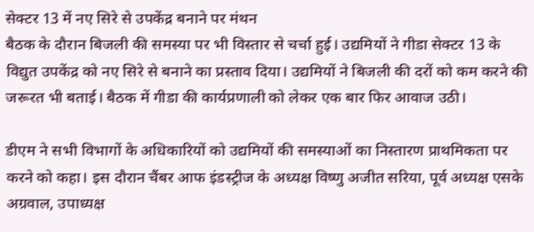सेक्टर 13 में नए सिरे से उपकेंद्र बनाने पर मंथन
बैठक के दौरान बिजली की समस्या पर भी विस्तार से चर्चा हुई। उद्यमियों ने गीडा सेक्टर 13 के विद्युत उपकेंद्र को नए सिरे से बनाने का प्रस्ताव दिया। उद्यमियों ने बिजली की दरों को कम करने की जरूरत भी बताई। बैठक में गीडा की कार्यप्रणाली को लेकर एक बार फिर आवाज उठी।

डीएम ने सभी विभागों के अधिकारियों को उद्यमियों की समस्याओं का निस्तारण प्राथमिकता पर करने को कहा। इस दौरान चैंबर आफ इंडस्ट्रीज के अध्यक्ष विष्णु अजीत सरिया, पूर्व अध्यक्ष एसके अग्रवाल, उपाध्यक्ष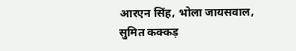आरएन सिंह, भोला जायसवाल, सुमित कक्कड़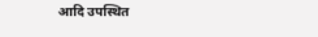आदि उपस्थित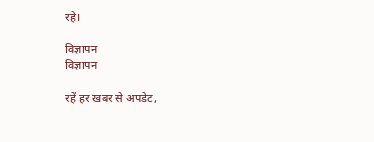रहे।

विज्ञापन
विज्ञापन

रहें हर खबर से अपडेट,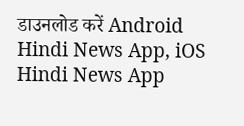डाउनलोड करें Android Hindi News App, iOS Hindi News App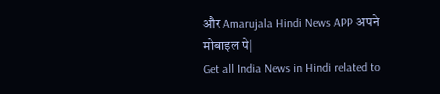और Amarujala Hindi News APP अपने मोबाइल पे|
Get all India News in Hindi related to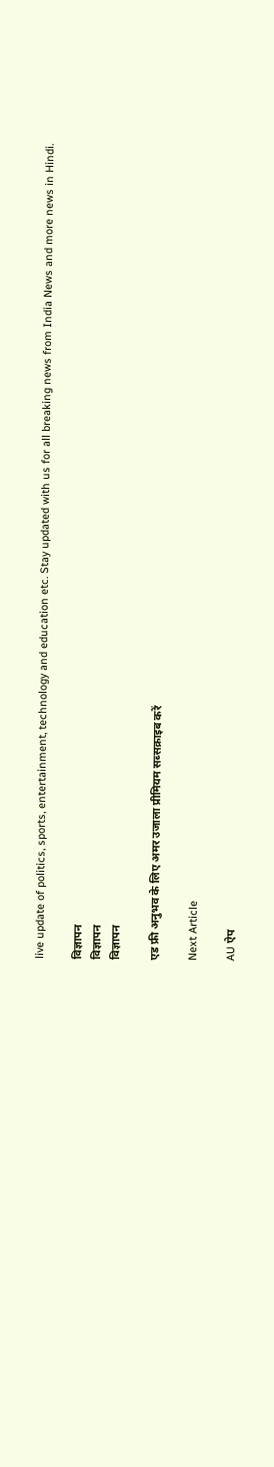live update of politics, sports, entertainment, technology and education etc. Stay updated with us for all breaking news from India News and more news in Hindi.

विज्ञापन
विज्ञापन
विज्ञापन

एड फ्री अनुभव के लिए अमर उजाला प्रीमियम सब्सक्राइब करें

Next Article

AU ऐप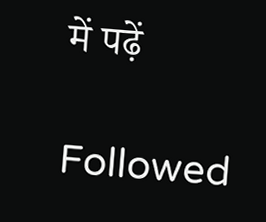में पढ़ें

Followed